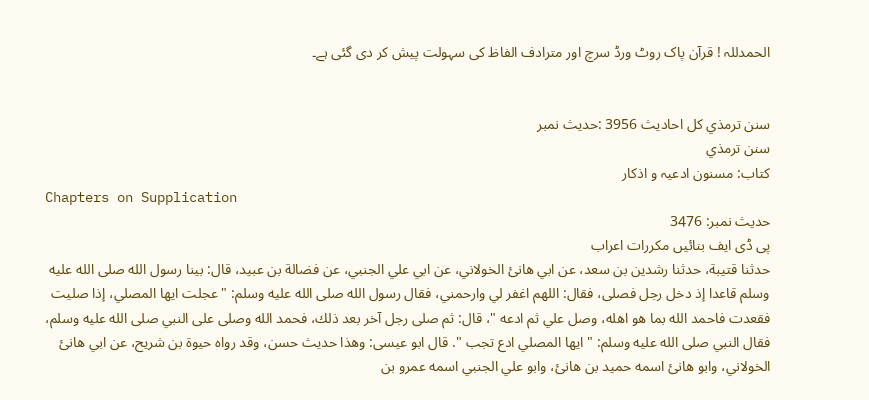الحمدللہ ! قرآن پاک روٹ ورڈ سرچ اور مترادف الفاظ کی سہولت پیش کر دی گئی ہے۔


سنن ترمذي کل احادیث 3956 :حدیث نمبر
سنن ترمذي
کتاب: مسنون ادعیہ و اذکار
Chapters on Supplication
حدیث نمبر: 3476
پی ڈی ایف بنائیں مکررات اعراب
حدثنا قتيبة، حدثنا رشدين بن سعد، عن ابي هانئ الخولاني، عن ابي علي الجنبي، عن فضالة بن عبيد، قال: بينا رسول الله صلى الله عليه وسلم قاعدا إذ دخل رجل فصلى، فقال: اللهم اغفر لي وارحمني، فقال رسول الله صلى الله عليه وسلم: " عجلت ايها المصلي، إذا صليت فقعدت فاحمد الله بما هو اهله، وصل علي ثم ادعه "، قال: ثم صلى رجل آخر بعد ذلك، فحمد الله وصلى على النبي صلى الله عليه وسلم، فقال النبي صلى الله عليه وسلم: " ايها المصلي ادع تجب ". قال ابو عيسى: وهذا حديث حسن، وقد رواه حيوة بن شريح، عن ابي هانئ الخولاني، وابو هانئ اسمه حميد بن هانئ، وابو علي الجنبي اسمه عمرو بن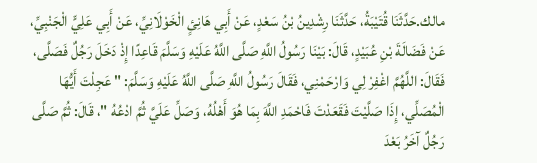مالك.حَدَّثَنَا قُتَيْبَةُ، حَدَّثَنَا رِشْدِينُ بْنُ سَعْدٍ، عَنْ أَبِي هَانِئٍ الْخَوْلَانِيِّ، عَنْ أَبِي عَلِيٍّ الْجَنْبِيِّ، عَنْ فَضَالَةَ بْنِ عُبَيْدٍ، قَالَ: بَيْنَا رَسُولُ اللَّهِ صَلَّى اللَّهُ عَلَيْهِ وَسَلَّمَ قَاعِدًا إِذْ دَخَلَ رَجُلٌ فَصَلَّى، فَقَالَ: اللَّهُمَّ اغْفِرْ لِي وَارْحَمْنِي، فَقَالَ رَسُولُ اللَّهِ صَلَّى اللَّهُ عَلَيْهِ وَسَلَّمَ: " عَجِلْتَ أَيُّهَا الْمُصَلِّي، إِذَا صَلَّيْتَ فَقَعَدْتَ فَاحْمَدِ اللَّهَ بِمَا هُوَ أَهْلُهُ، وَصَلِّ عَلَيَّ ثُمَّ ادْعُهُ "، قَالَ: ثُمَّ صَلَّى رَجُلٌ آخَرُ بَعْدَ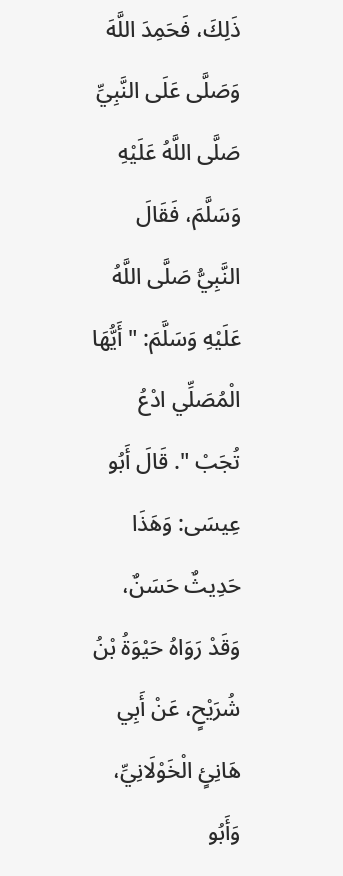ذَلِكَ، فَحَمِدَ اللَّهَ وَصَلَّى عَلَى النَّبِيِّ صَلَّى اللَّهُ عَلَيْهِ وَسَلَّمَ، فَقَالَ النَّبِيُّ صَلَّى اللَّهُ عَلَيْهِ وَسَلَّمَ: " أَيُّهَا الْمُصَلِّي ادْعُ تُجَبْ ". قَالَ أَبُو عِيسَى: وَهَذَا حَدِيثٌ حَسَنٌ، وَقَدْ رَوَاهُ حَيْوَةُ بْنُ شُرَيْحٍ، عَنْ أَبِي هَانِئٍ الْخَوْلَانِيِّ، وَأَبُو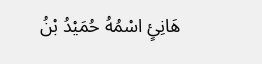هَانِئٍ اسْمُهُ حُمَيْدُ بْنُ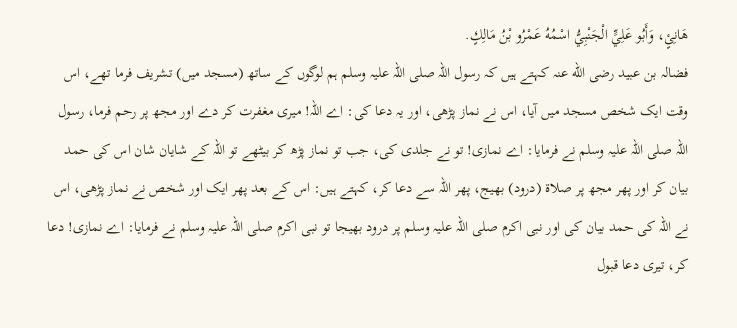هَانِئٍ، وَأَبُو عَلِيٍّ الْجَنْبِيُّ اسْمُهُ عَمْرُو بْنُ مَالِكٍ.
فضالہ بن عبید رضی الله عنہ کہتے ہیں کہ رسول اللہ صلی اللہ علیہ وسلم ہم لوگوں کے ساتھ (مسجد میں) تشریف فرما تھے، اس وقت ایک شخص مسجد میں آیا، اس نے نماز پڑھی، اور یہ دعا کی: اے اللہ! میری مغفرت کر دے اور مجھ پر رحم فرما، رسول اللہ صلی اللہ علیہ وسلم نے فرمایا: اے نمازی! تو نے جلدی کی، جب تو نماز پڑھ کر بیٹھے تو اللہ کے شایان شان اس کی حمد بیان کر اور پھر مجھ پر صلاۃ (درود) بھیج، پھر اللہ سے دعا کر، کہتے ہیں: اس کے بعد پھر ایک اور شخص نے نماز پڑھی، اس نے اللہ کی حمد بیان کی اور نبی اکرم صلی اللہ علیہ وسلم پر درود بھیجا تو نبی اکرم صلی اللہ علیہ وسلم نے فرمایا: اے نمازی! دعا کر، تیری دعا قبول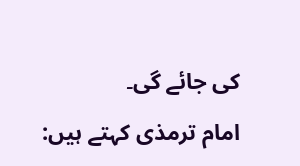کی جائے گی۔
امام ترمذی کہتے ہیں: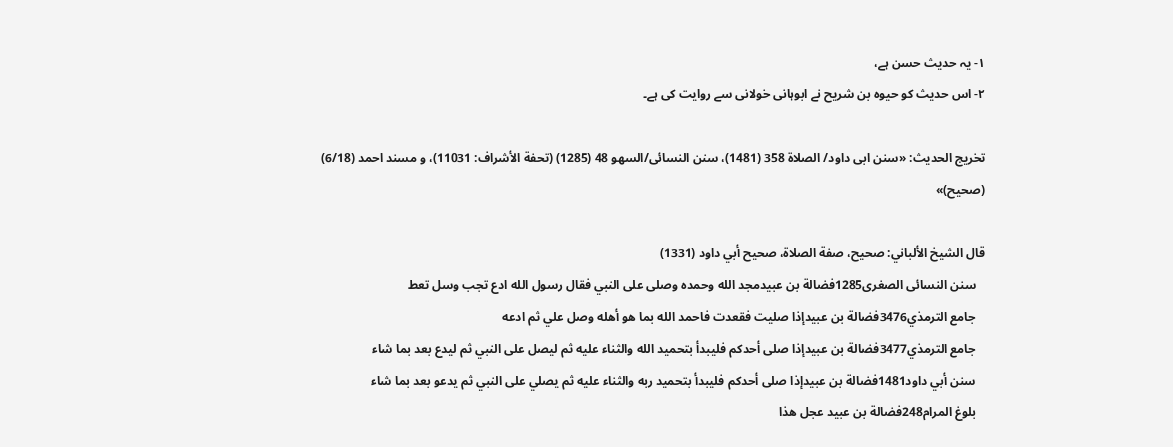۱- یہ حدیث حسن ہے،
۲- اس حدیث کو حیوہ بن شریح نے ابوہانی خولانی سے روایت کی ہے۔

تخریج الحدیث: «سنن ابی داود/ الصلاة 358 (1481)، سنن النسائی/السھو 48 (1285) (تحفة الأشراف: 11031)، و مسند احمد (6/18) (صحیح)»

قال الشيخ الألباني: صحيح، صفة الصلاة، صحيح أبي داود (1331)
   سنن النسائى الصغرى1285فضالة بن عبيدمجد الله وحمده وصلى على النبي فقال رسول الله ادع تجب وسل تعط
   جامع الترمذي3476فضالة بن عبيدإذا صليت فقعدت فاحمد الله بما هو أهله وصل علي ثم ادعه
   جامع الترمذي3477فضالة بن عبيدإذا صلى أحدكم فليبدأ بتحميد الله والثناء عليه ثم ليصل على النبي ثم ليدع بعد بما شاء
   سنن أبي داود1481فضالة بن عبيدإذا صلى أحدكم فليبدأ بتحميد ربه والثناء عليه ثم يصلي على النبي ثم يدعو بعد بما شاء
   بلوغ المرام248فضالة بن عبيد عجل هذا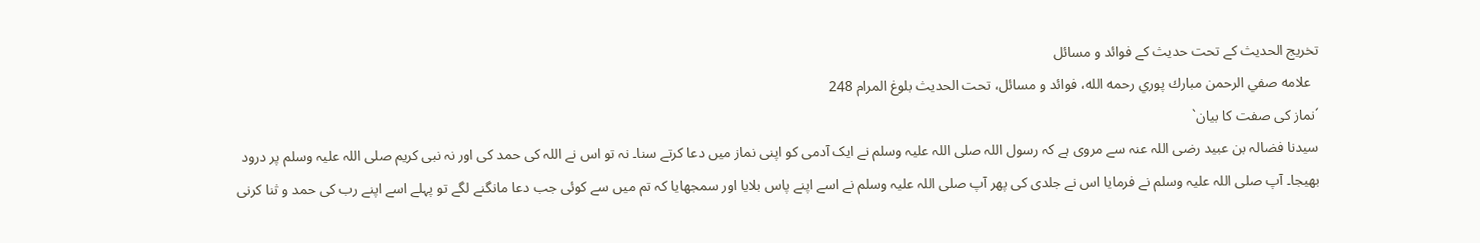تخریج الحدیث کے تحت حدیث کے فوائد و مسائل
  علامه صفي الرحمن مبارك پوري رحمه الله، فوائد و مسائل، تحت الحديث بلوغ المرام 248
´نماز کی صفت کا بیان`
سیدنا فضالہ بن عبید رضی اللہ عنہ سے مروی ہے کہ رسول اللہ صلی اللہ علیہ وسلم نے ایک آدمی کو اپنی نماز میں دعا کرتے سنا۔ نہ تو اس نے اللہ کی حمد کی اور نہ نبی کریم صلی اللہ علیہ وسلم پر درود بھیجا۔ آپ صلی اللہ علیہ وسلم نے فرمایا اس نے جلدی کی پھر آپ صلی اللہ علیہ وسلم نے اسے اپنے پاس بلایا اور سمجھایا کہ تم میں سے کوئی جب دعا مانگنے لگے تو پہلے اسے اپنے رب کی حمد و ثنا کرنی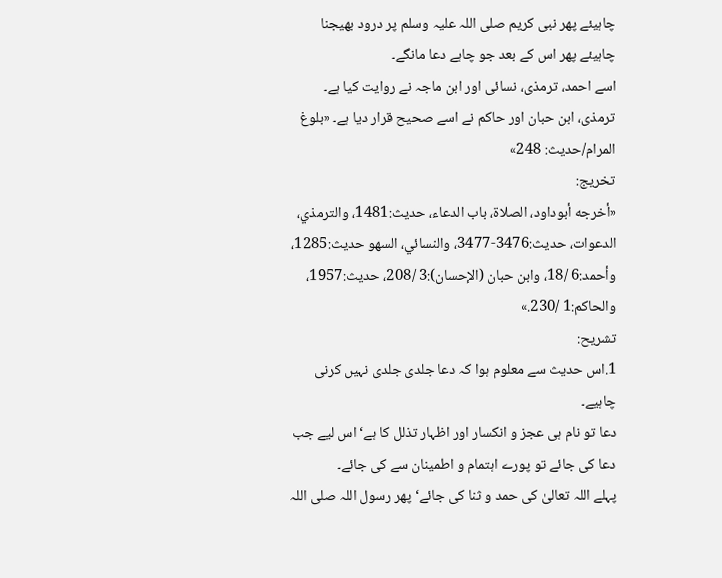چاہیئے پھر نبی کریم صلی اللہ علیہ وسلم پر درود بھیجنا چاہیئے پھر اس کے بعد جو چاہے دعا مانگے۔
اسے احمد، ترمذی، نسائی اور ابن ماجہ نے روایت کیا ہے۔ ترمذی، ابن حبان اور حاکم نے اسے صحیح قرار دیا ہے۔ «بلوغ المرام/حدیث: 248»
تخریج:
«أخرجه أبوداود، الصلاة، باب الدعاء، حديث:1481، والترمذي، الدعوات، حديث:3476-3477، والنسائي، السهو حديث:1285، وأحمد:6 /18، وابن حبان (الإحسان):3 /208، حديث:1957، والحاكم:1 /230.»
تشریح:
1.اس حدیث سے معلوم ہوا کہ دعا جلدی جلدی نہیں کرنی چاہیے۔
دعا تو نام ہی عجز و انکسار اور اظہار تذلل کا ہے‘ اس لیے جب دعا کی جائے تو پورے اہتمام و اطمینان سے کی جائے۔
پہلے اللہ تعالیٰ کی حمد و ثنا کی جائے‘ پھر رسول اللہ صلی اللہ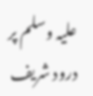علیہ وسلم پر درود شریف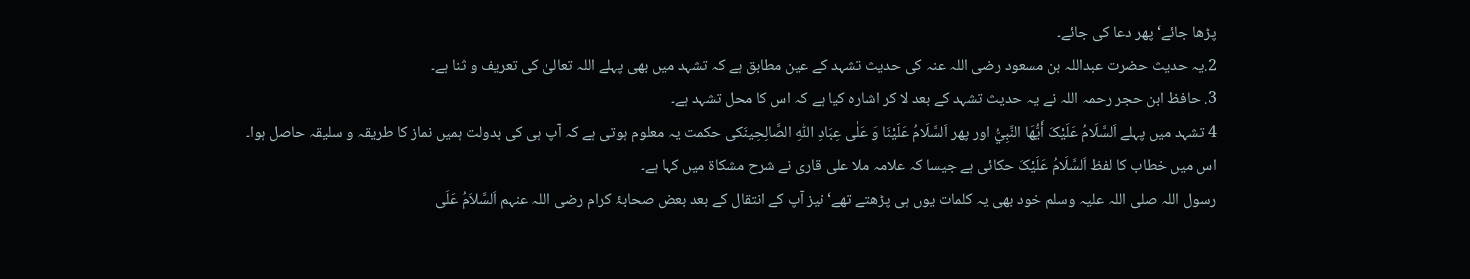پڑھا جائے‘ پھر دعا کی جائے۔
2.یہ حدیث حضرت عبداللہ بن مسعود رضی اللہ عنہ کی حدیث تشہد کے عین مطابق ہے کہ تشہد میں بھی پہلے اللہ تعالیٰ کی تعریف و ثنا ہے۔
3. حافظ ابن حجر رحمہ اللہ نے یہ حدیث تشہد کے بعد لا کر اشارہ کیا ہے کہ اس کا محل تشہد ہے۔
4 تشہد میں پہلے اَلسَّلَامُ عَلَیْکَ أَیُّھَا النَّبِيُّ اور پھر اَلسَّلَامُ عَلَیْنَا وَ عَلٰی عِبَادِ اللّٰہِ الصَّالِحِینَکی حکمت یہ معلوم ہوتی ہے کہ آپ ہی کی بدولت ہمیں نماز کا طریقہ و سلیقہ حاصل ہوا۔
اس میں خطاب کا لفظ اَلسَّلَامُ عَلَیْکَ حکائی ہے جیسا کہ علامہ ملا علی قاری نے شرح مشکاۃ میں کہا ہے۔
رسول اللہ صلی اللہ علیہ وسلم خود بھی یہ کلمات یوں ہی پڑھتے تھے‘ نیز آپ کے انتقال کے بعد بعض صحابۂ کرام رضی اللہ عنہم اَلسَّلاَمُ عَلَی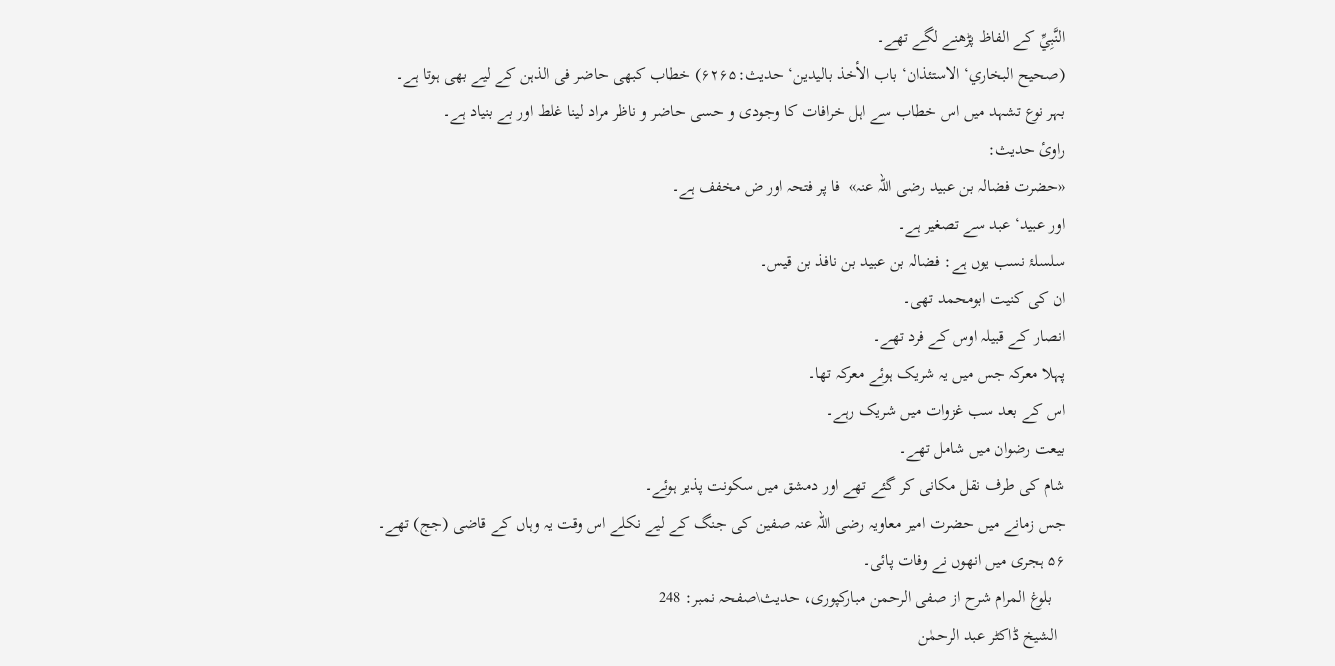النَّبِيِّ کے الفاظ پڑھنے لگے تھے۔
(صحیح البخاري‘ الاستئذان‘ باب الأخذ بالیدین‘ حدیث:۶۲۶۵) خطاب کبھی حاضر فی الذہن کے لیے بھی ہوتا ہے۔
بہر نوع تشہد میں اس خطاب سے اہل خرافات کا وجودی و حسی حاضر و ناظر مراد لینا غلط اور بے بنیاد ہے۔
راویٔ حدیث:
«حضرت فضالہ بن عبید رضی اللہ عنہ»  فا پر فتحہ اور ض مخفف ہے۔
اور عبید‘ عبد سے تصغیر ہے۔
سلسلۂ نسب یوں ہے: فضالہ بن عبید بن نافذ بن قیس۔
ان کی کنیت ابومحمد تھی۔
انصار کے قبیلہ اوس کے فرد تھے۔
پہلا معرکہ جس میں یہ شریک ہوئے معرکہ تھا۔
اس کے بعد سب غزوات میں شریک رہے۔
بیعت رضوان میں شامل تھے۔
شام کی طرف نقل مکانی کر گئے تھے اور دمشق میں سکونت پذیر ہوئے۔
جس زمانے میں حضرت امیر معاویہ رضی اللہ عنہ صفین کی جنگ کے لیے نکلے اس وقت یہ وہاں کے قاضی (جج) تھے۔
۵۶ ہجری میں انھوں نے وفات پائی۔
   بلوغ المرام شرح از صفی الرحمن مبارکپوری، حدیث\صفحہ نمبر: 248
  الشیخ ڈاکٹر عبد الرحمٰن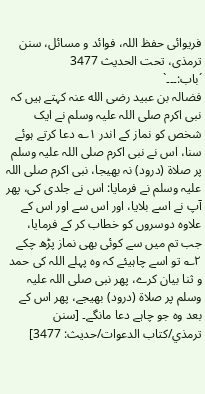فریوائی حفظ اللہ، فوائد و مسائل، سنن ترمذی، تحت الحديث 3477
´باب:۔۔۔`
فضالہ بن عبید رضی الله عنہ کہتے ہیں کہ نبی اکرم صلی اللہ علیہ وسلم نے ایک شخص کو نماز کے اندر ۱؎ دعا کرتے ہوئے سنا، اس نے نبی اکرم صلی اللہ علیہ وسلم پر صلاۃ (درود) نہ بھیجا، نبی اکرم صلی اللہ علیہ وسلم نے فرمایا: اس نے جلدی کی، پھر آپ نے اسے بلایا، اور اس سے اور اس کے علاوہ دوسروں کو خطاب کر کے فرمایا، جب تم میں سے کوئی بھی نماز پڑھ چکے ۲؎ تو اسے چاہیئے کہ وہ پہلے اللہ کی حمد و ثنا بیان کرے، پھر نبی صلی اللہ علیہ وسلم پر صلاۃ (درود) بھیجے، پھر اس کے بعد وہ جو چاہے دعا مانگے۔ [سنن ترمذي/كتاب الدعوات/حدیث: 3477]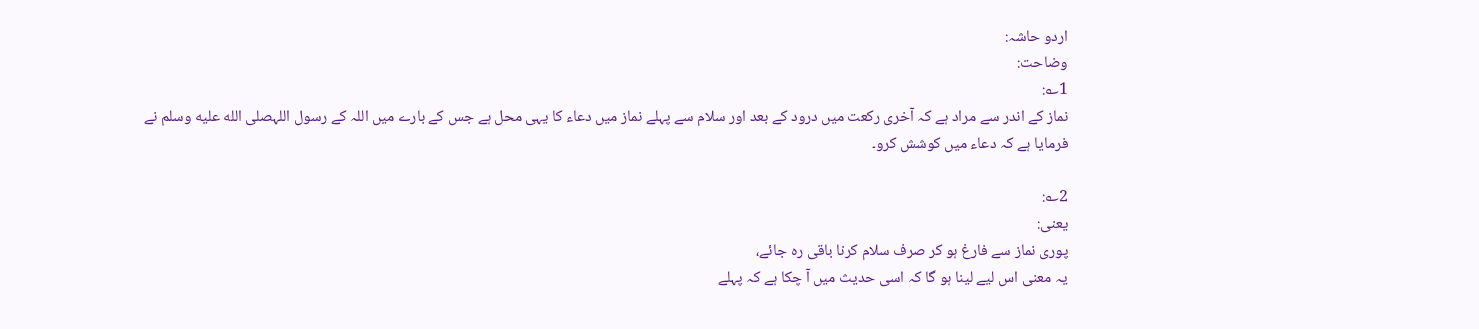اردو حاشہ:
وضاحت:
1؎:
نماز کے اندر سے مراد ہے کہ آخری رکعت میں درود کے بعد اور سلام سے پہلے نماز میں دعاء کا یہی محل ہے جس کے بارے میں اللہ کے رسول اللہصلى الله عليه وسلم نے فرمایا ہے کہ دعاء میں کوشش کرو۔

2؎:
یعنی:
پوری نماز سے فارغ ہو کر صرف سلام کرنا باقی رہ جائے،
یہ معنی اس لیے لینا ہو گا کہ اسی حدیث میں آ چکا ہے کہ پہلے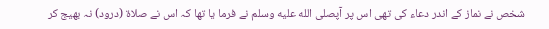شخص نے نماز کے اندر دعاء کی تھی اس پر آپصلى الله عليه وسلم نے فرما یا تھا کہ اس نے صلاۃ (درود) نہ بھیج کر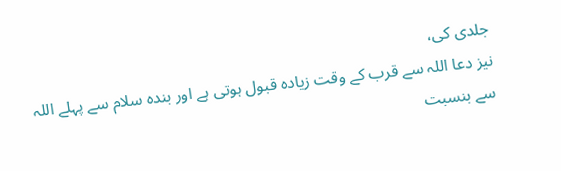جلدی کی،
نیز دعا اللہ سے قرب کے وقت زیادہ قبول ہوتی ہے اور بندہ سلام سے پہلے اللہ سے بنسبت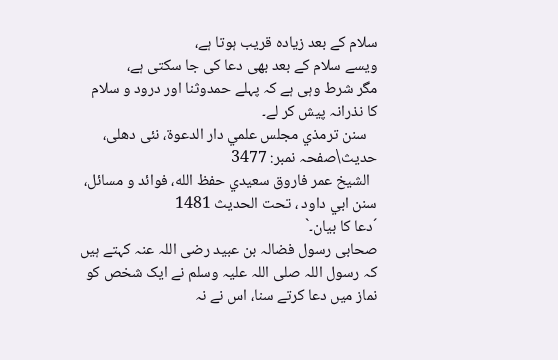سلام کے بعد زیادہ قریب ہوتا ہے،
ویسے سلام کے بعد بھی دعا کی جا سکتی ہے،
مگر شرط وہی ہے کہ پہلے حمدوثنا اور درود و سلام کا نذرانہ پیش کر لے۔
   سنن ترمذي مجلس علمي دار الدعوة، نئى دهلى، حدیث\صفحہ نمبر: 3477
  الشيخ عمر فاروق سعيدي حفظ الله، فوائد و مسائل، سنن ابي داود ، تحت الحديث 1481
´دعا کا بیان۔`
صحابی رسول فضالہ بن عبید رضی اللہ عنہ کہتے ہیں کہ رسول اللہ صلی اللہ علیہ وسلم نے ایک شخص کو نماز میں دعا کرتے سنا، اس نے نہ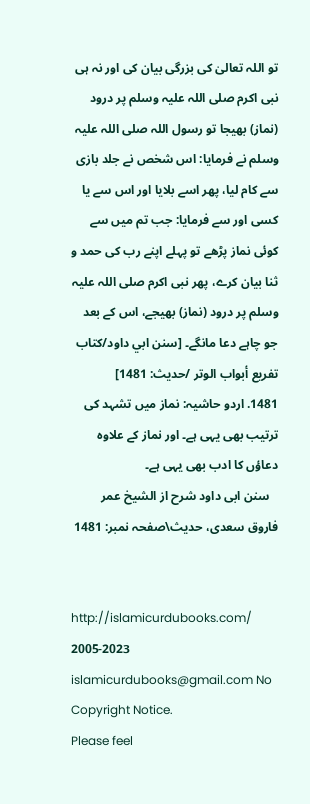تو اللہ تعالیٰ کی بزرگی بیان کی اور نہ ہی نبی اکرم صلی اللہ علیہ وسلم پر درود (نماز) بھیجا تو رسول اللہ صلی اللہ علیہ وسلم نے فرمایا: اس شخص نے جلد بازی سے کام لیا، پھر اسے بلایا اور اس سے یا کسی اور سے فرمایا: جب تم میں سے کوئی نماز پڑھے تو پہلے اپنے رب کی حمد و ثنا بیان کرے، پھر نبی اکرم صلی اللہ علیہ وسلم پر درود (نماز) بھیجے، اس کے بعد جو چاہے دعا مانگے۔ [سنن ابي داود/كتاب تفريع أبواب الوتر /حدیث: 1481]
1481. اردو حاشیہ: نماز میں تشہد کی ترتیب بھی یہی ہے۔ اور نماز کے علاوہ دعاؤں کا ادب بھی یہی ہے۔
   سنن ابی داود شرح از الشیخ عمر فاروق سعدی، حدیث\صفحہ نمبر: 1481


http://islamicurdubooks.com/ 2005-2023 islamicurdubooks@gmail.com No Copyright Notice.
Please feel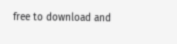free to download and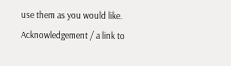use them as you would like.
Acknowledgement / a link to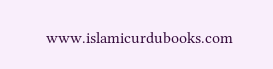www.islamicurdubooks.com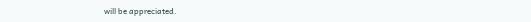will be appreciated.